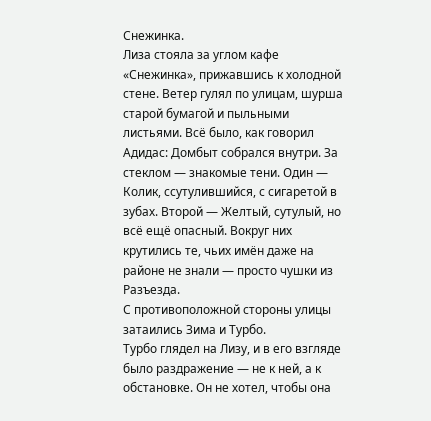Снежинка.
Лиза стояла за углом кафе «Снежинка», прижавшись к холодной стене. Ветер гулял по улицам, шурша старой бумагой и пыльными листьями. Всё было, как говорил Адидас: Домбыт собрался внутри. За стеклом — знакомые тени. Один — Колик, ссутулившийся, с сигаретой в зубах. Второй — Желтый, сутулый, но всё ещё опасный. Вокруг них крутились те, чьих имён даже на районе не знали — просто чушки из Разъезда.
С противоположной стороны улицы затаились Зима и Турбо.
Турбо глядел на Лизу, и в его взгляде было раздражение — не к ней, а к обстановке. Он не хотел, чтобы она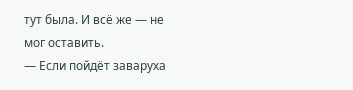тут была. И всё же — не мог оставить.
— Если пойдёт заваруха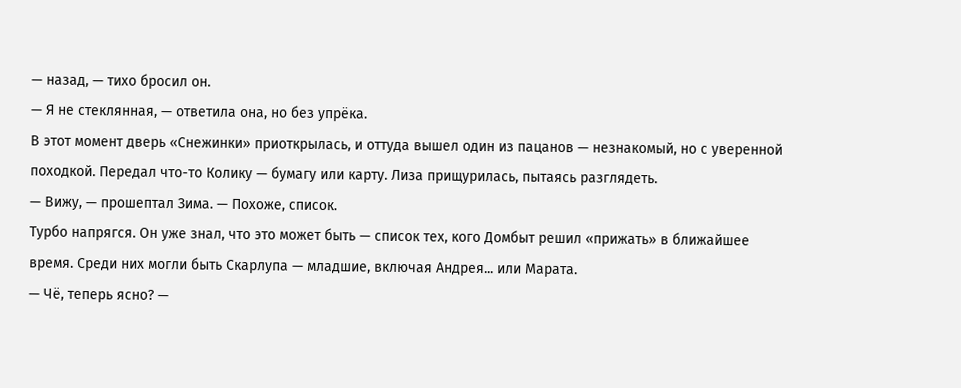— назад, — тихо бросил он.
— Я не стеклянная, — ответила она, но без упрёка.
В этот момент дверь «Снежинки» приоткрылась, и оттуда вышел один из пацанов — незнакомый, но с уверенной походкой. Передал что-то Колику — бумагу или карту. Лиза прищурилась, пытаясь разглядеть.
— Вижу, — прошептал Зима. — Похоже, список.
Турбо напрягся. Он уже знал, что это может быть — список тех, кого Домбыт решил «прижать» в ближайшее время. Среди них могли быть Скарлупа — младшие, включая Андрея... или Марата.
— Чё, теперь ясно? —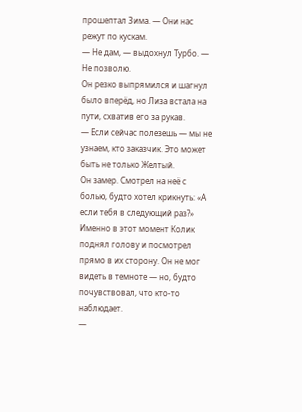прошептал Зима. — Они нас режут по кускам.
— Не дам, — выдохнул Турбо. — Не позволю.
Он резко выпрямился и шагнул было вперёд, но Лиза встала на пути, схватив его за рукав.
— Если сейчас полезешь — мы не узнаем, кто заказчик. Это может быть не только Желтый.
Он замер. Смотрел на неё с болью, будто хотел крикнуть: «А если тебя в следующий раз?»
Именно в этот момент Колик поднял голову и посмотрел прямо в их сторону. Он не мог видеть в темноте — но, будто почувствовал, что кто-то наблюдает.
—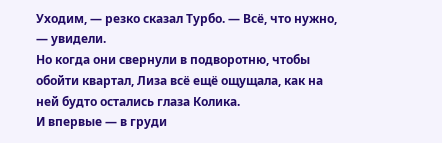Уходим, — резко сказал Турбо. — Всё, что нужно, — увидели.
Но когда они свернули в подворотню, чтобы обойти квартал, Лиза всё ещё ощущала, как на ней будто остались глаза Колика.
И впервые — в груди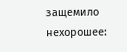защемило нехорошее: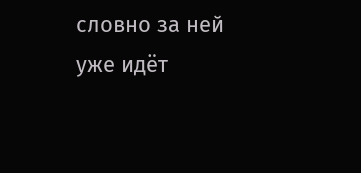словно за ней уже идёт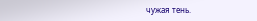чужая тень.